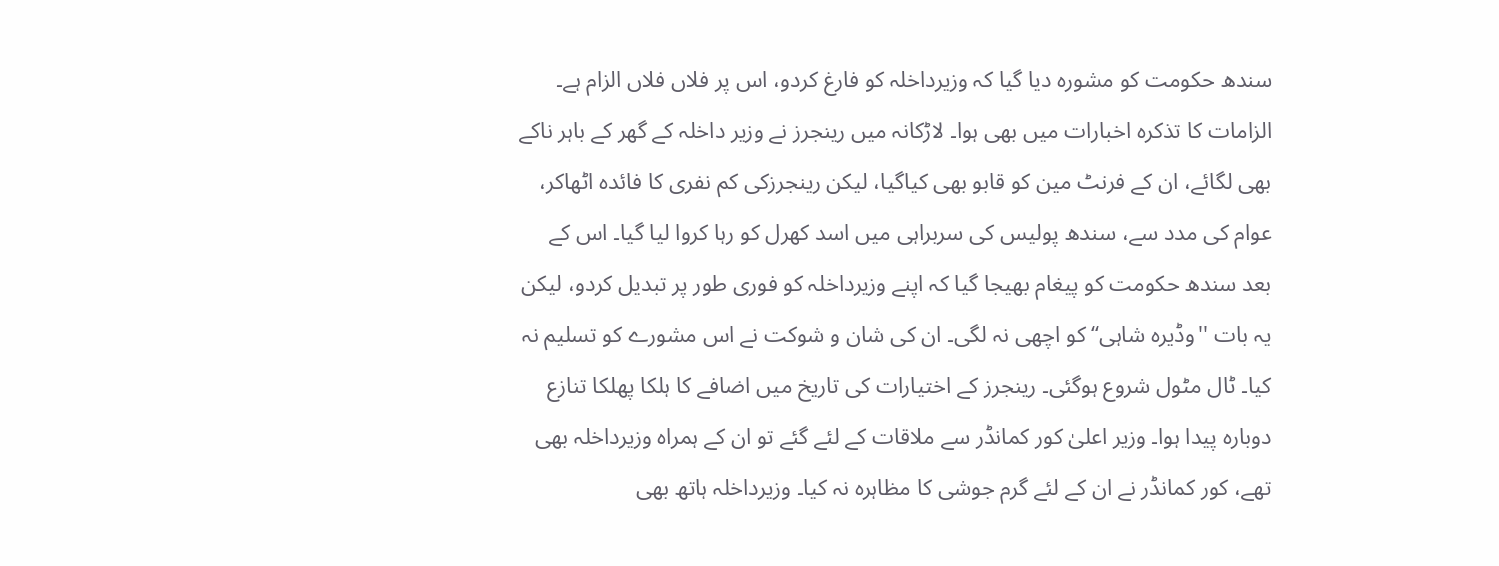سندھ حکومت کو مشورہ دیا گیا کہ وزیرداخلہ کو فارغ کردو، اس پر فلاں فلاں الزام ہے۔
الزامات کا تذکرہ اخبارات میں بھی ہوا۔ لاڑکانہ میں رینجرز نے وزیر داخلہ کے گھر کے باہر ناکے بھی لگائے، ان کے فرنٹ مین کو قابو بھی کیاگیا، لیکن رینجرزکی کم نفری کا فائدہ اٹھاکر، عوام کی مدد سے، سندھ پولیس کی سربراہی میں اسد کھرل کو رہا کروا لیا گیا۔ اس کے بعد سندھ حکومت کو پیغام بھیجا گیا کہ اپنے وزیرداخلہ کو فوری طور پر تبدیل کردو، لیکن یہ بات ''وڈیرہ شاہی‘‘ کو اچھی نہ لگی۔ ان کی شان و شوکت نے اس مشورے کو تسلیم نہ کیا۔ ٹال مٹول شروع ہوگئی۔ رینجرز کے اختیارات کی تاریخ میں اضافے کا ہلکا پھلکا تنازع دوبارہ پیدا ہوا۔ وزیر اعلیٰ کور کمانڈر سے ملاقات کے لئے گئے تو ان کے ہمراہ وزیرداخلہ بھی تھے، کور کمانڈر نے ان کے لئے گرم جوشی کا مظاہرہ نہ کیا۔ وزیرداخلہ ہاتھ بھی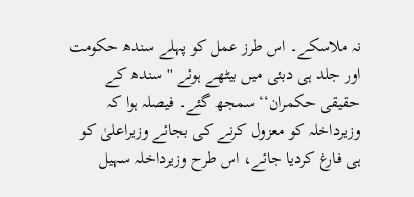نہ ملاسکے۔ اس طرز عمل کو پہلے سندھ حکومت اور جلد ہی دبئی میں بیٹھے ہوئے ''سندھ کے حقیقی حکمران‘‘سمجھ گئے۔ فیصلہ ہوا کہ وزیرداخلہ کو معزول کرنے کی بجائے وزیراعلیٰ کو ہی فارغ کردیا جائے، اس طرح وزیرداخلہ سہیل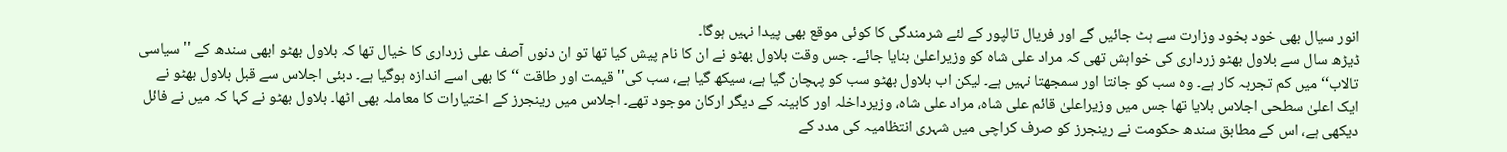انور سیال بھی خود بخود وزارت سے ہٹ جائیں گے اور فریال تالپور کے لئے شرمندگی کا کوئی موقع بھی پیدا نہیں ہوگا۔
ڈیڑھ سال سے بلاول بھٹو زرداری کی خواہش تھی کہ مراد علی شاہ کو وزیراعلیٰ بنایا جائے۔ جس وقت بلاول بھٹو نے ان کا نام پیش کیا تھا تو ان دنوں آصف علی زرداری کا خیال تھا کہ بلاول بھٹو ابھی سندھ کے ''سیاسی تالاب‘‘ میں کم تجربہ کار ہے۔ وہ سب کو جانتا اور سمجھتا نہیں ہے۔ لیکن اب بلاول بھٹو سب کو پہچان گیا ہے، سیکھ گیا ہے، سب کی'' قیمت اور طاقت ‘‘کا بھی اسے اندازہ ہوگیا ہے۔ دبئی اجلاس سے قبل بلاول بھٹو نے ایک اعلیٰ سطحی اجلاس بلایا تھا جس میں وزیراعلیٰ قائم علی شاہ، مراد علی شاہ، وزیرداخلہ اور کابینہ کے دیگر ارکان موجود تھے۔ اجلاس میں رینجرز کے اختیارات کا معاملہ بھی اٹھا۔ بلاول بھٹو نے کہا کہ میں نے فائل دیکھی ہے، اس کے مطابق سندھ حکومت نے رینجرز کو صرف کراچی میں شہری انتظامیہ کی مدد کے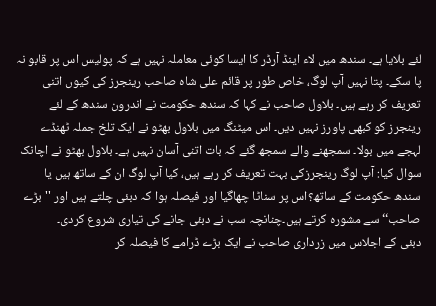لئے بلایا ہے۔ سندھ میں لاء اینڈ آرڈر کا ایسا کوئی معاملہ نہیں ہے کہ پولیس اس پر قابو نہ پا سکے۔ پتا نہیں آپ لوگ، خاص طور پر قائم علی شاہ صاحب رینجرز کی کیوں اتنی تعریف کر رہے ہیں۔ بلاول صاحب نے کہا کہ سندھ حکومت نے اندرون سندھ کے لئے رینجرز کو کبھی پاورز نہیں دیں۔ اس میٹنگ میں بلاول بھٹو نے ایک تلخ جملہ ٹھنڈے لہجے میں بولا۔ سمجھنے والے سمجھ گئے کہ بات اتنی آسان نہیں ہے۔ بلاول بھٹو نے اچانک سوال کیا: آپ لوگ رینجرزکی بہت تعریف کر رہے ہیں، کیا آپ لوگ ان کے ساتھ ہیں یا سندھ حکومت کے ساتھ؟اس پر سناٹا چھاگیا اور فیصلہ ہوا کہ دبئی چلتے ہیں اور ''بڑے صاحب‘‘ سے مشورہ کرتے ہیں۔چنانچہ سب نے دبئی جانے کی تیاری شروع کردی۔
دبئی کے اجلاس میں زرداری صاحب نے ایک بڑے ڈرامے کا فیصلہ کر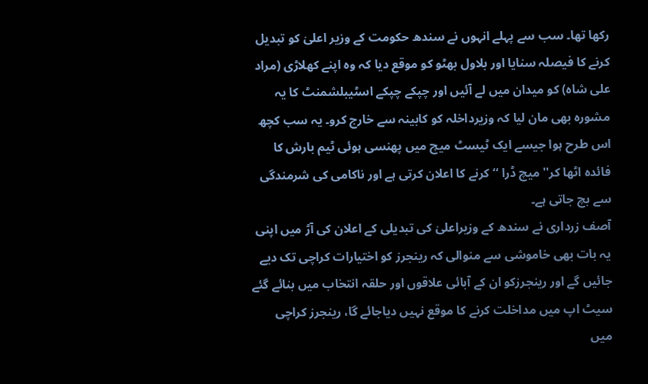رکھا تھا۔ سب سے پہلے انہوں نے سندھ حکومت کے وزیر اعلیٰ کو تبدیل کرنے کا فیصلہ سنایا اور بلاول بھٹو کو موقع دیا کہ وہ اپنے کھلاڑی (مراد علی شاہ) کو میدان میں لے آئیں اور چپکے چپکے اسٹیبلشمنٹ کا یہ مشورہ بھی مان لیا کہ وزیرداخلہ کو کابینہ سے خارج کرو۔ یہ سب کچھ اس طرح ہوا جیسے ایک ٹیسٹ میچ میں پھنسی ہوئی ٹیم بارش کا فائدہ اٹھا کر''میچ ڈرا ‘‘ کرنے کا اعلان کرتی ہے اور ناکامی کی شرمندگی سے بچ جاتی ہے۔
آصف زرداری نے سندھ کے وزیراعلیٰ کی تبدیلی کے اعلان کی آڑ میں اپنی یہ بات بھی خاموشی سے منوالی کہ رینجرز کو اختیارات کراچی تک دیے جائیں گے اور رینجرزکو ان کے آبائی علاقوں اور حلقہ انتخاب میں بنائے گئے سیٹ اپ میں مداخلت کرنے کا موقع نہیں دیاجائے گا، رینجرز کراچی میں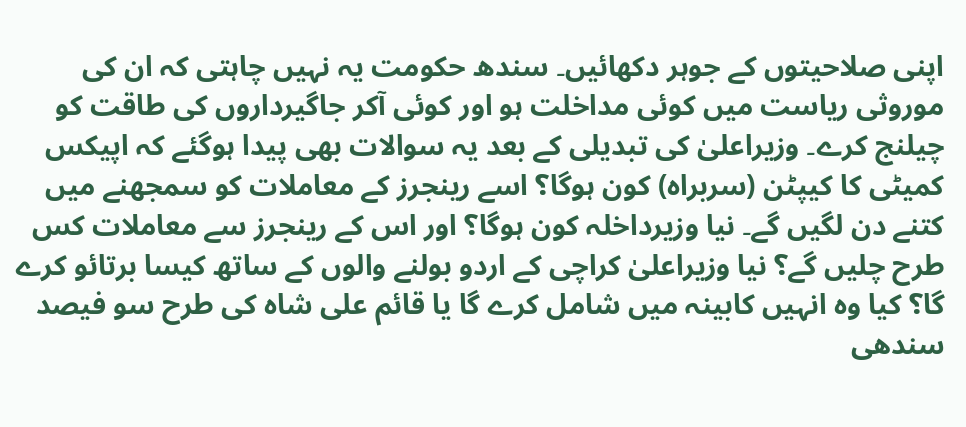اپنی صلاحیتوں کے جوہر دکھائیں۔ سندھ حکومت یہ نہیں چاہتی کہ ان کی موروثی ریاست میں کوئی مداخلت ہو اور کوئی آکر جاگیرداروں کی طاقت کو چیلنج کرے۔ وزیراعلیٰ کی تبدیلی کے بعد یہ سوالات بھی پیدا ہوگئے کہ اپیکس کمیٹی کا کیپٹن (سربراہ) کون ہوگا؟ اسے رینجرز کے معاملات کو سمجھنے میں کتنے دن لگیں گے۔ نیا وزیرداخلہ کون ہوگا؟ اور اس کے رینجرز سے معاملات کس طرح چلیں گے؟ نیا وزیراعلیٰ کراچی کے اردو بولنے والوں کے ساتھ کیسا برتائو کرے گا؟ کیا وہ انہیں کابینہ میں شامل کرے گا یا قائم علی شاہ کی طرح سو فیصد سندھی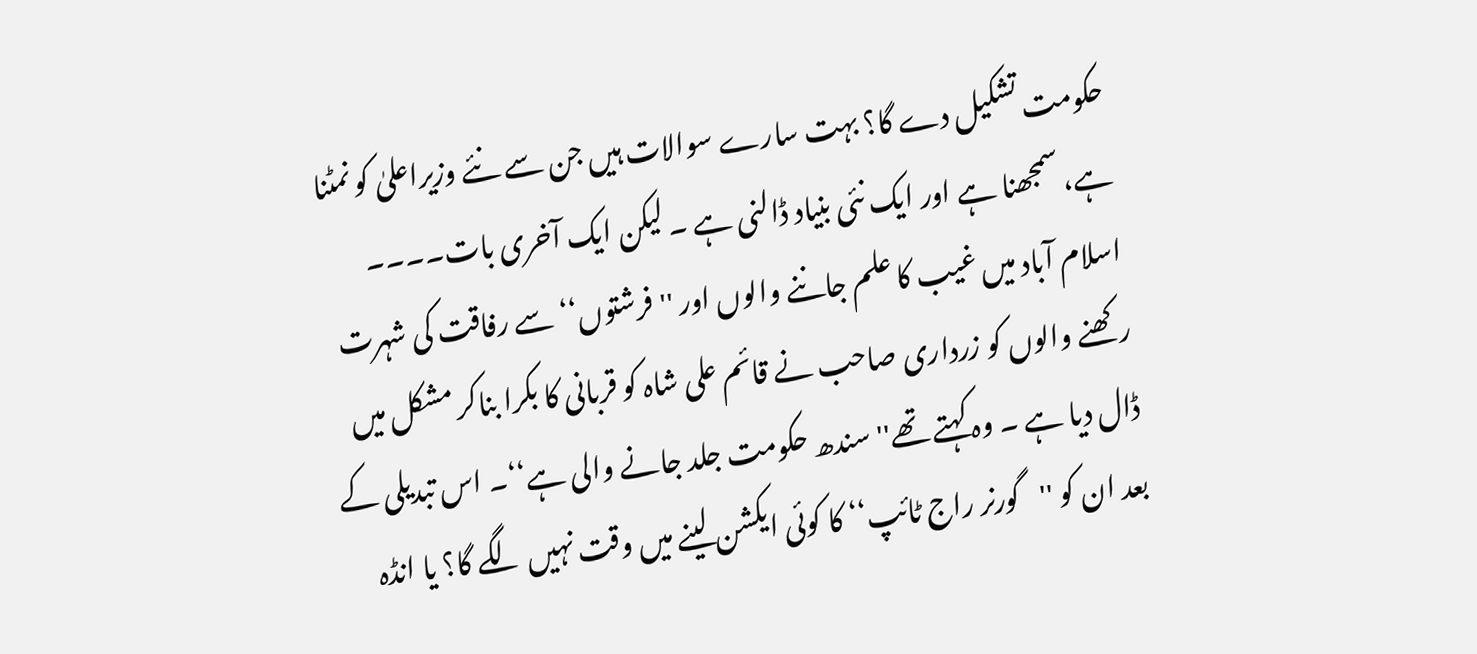حکومت تشکیل دے گا؟ بہت سارے سوالات ہیں جن سے نئے وزیراعلیٰ کو نمٹنا ہے، سمجھنا ہے اور ایک نئی بنیاد ڈالنی ہے ۔ لیکن ایک آخری بات۔۔۔۔ اسلام آباد میں غیب کا علم جاننے والوں اور ''فرشتوں‘‘ سے رفاقت کی شہرت رکھنے والوں کو زرداری صاحب نے قائم علی شاہ کو قربانی کا بکرا بناکر مشکل میں ڈال دیا ہے ۔ وہ کہتے تھے''سندھ حکومت جلد جانے والی ہے‘‘۔ اس تبدیلی کے بعد ان کو ''گورنر راج ٹائپ‘‘ کا کوئی ایکشن لینے میں وقت نہیں لگے گا؟ یا انڈہ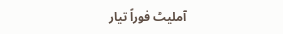آملیٹ فوراً تیار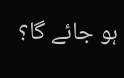ہو جائے گا؟